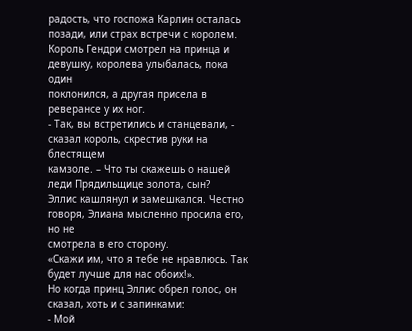радость, что госпожа Карлин осталась позади, или страх встречи с королем.
Король Гендри смотрел на принца и девушку, королева улыбалась, пока один
поклонился, а другая присела в реверансе у их ног.
- Так, вы встретились и станцевали, - сказал король, скрестив руки на блестящем
камзоле. – Что ты скажешь о нашей леди Прядильщице золота, сын?
Эллис кашлянул и замешкался. Честно говоря, Элиана мысленно просила его, но не
смотрела в его сторону.
«Скажи им, что я тебе не нравлюсь. Так будет лучше для нас обоих!».
Но когда принц Эллис обрел голос, он сказал, хоть и с запинками:
- Мой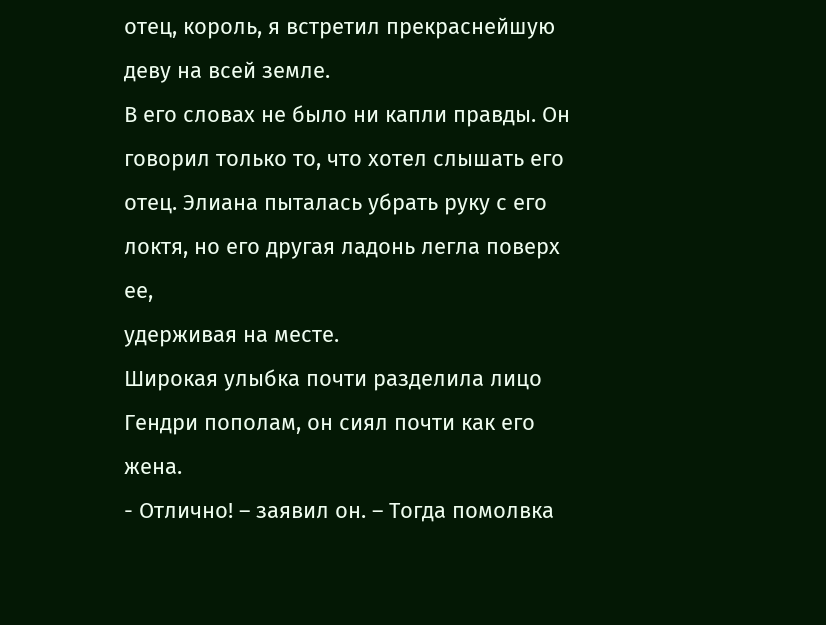отец, король, я встретил прекраснейшую деву на всей земле.
В его словах не было ни капли правды. Он говорил только то, что хотел слышать его
отец. Элиана пыталась убрать руку с его локтя, но его другая ладонь легла поверх ее,
удерживая на месте.
Широкая улыбка почти разделила лицо Гендри пополам, он сиял почти как его жена.
- Отлично! – заявил он. – Тогда помолвка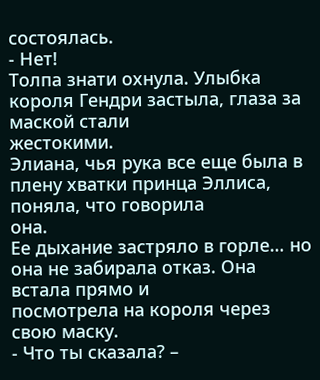состоялась.
- Нет!
Толпа знати охнула. Улыбка короля Гендри застыла, глаза за маской стали
жестокими.
Элиана, чья рука все еще была в плену хватки принца Эллиса, поняла, что говорила
она.
Ее дыхание застряло в горле… но она не забирала отказ. Она встала прямо и
посмотрела на короля через свою маску.
- Что ты сказала? –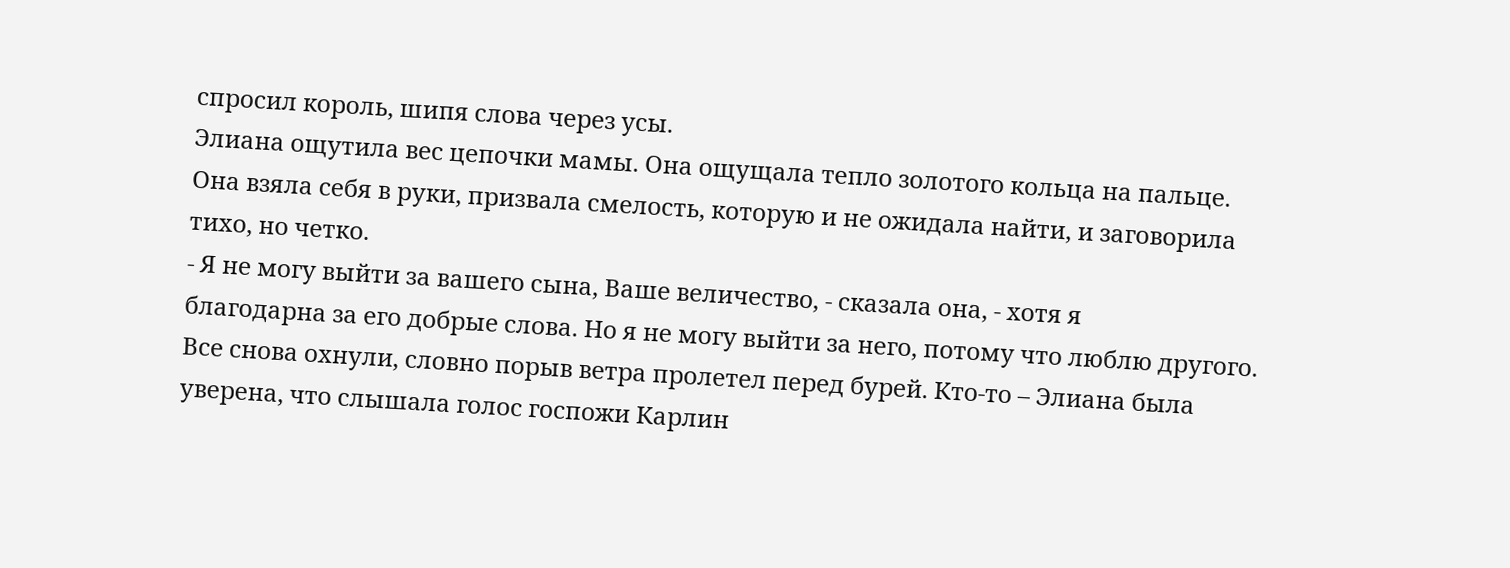спросил король, шипя слова через усы.
Элиана ощутила вес цепочки мамы. Она ощущала тепло золотого кольца на пальце.
Она взяла себя в руки, призвала смелость, которую и не ожидала найти, и заговорила
тихо, но четко.
- Я не могу выйти за вашего сына, Ваше величество, - сказала она, - хотя я
благодарна за его добрые слова. Но я не могу выйти за него, потому что люблю другого.
Все снова охнули, словно порыв ветра пролетел перед бурей. Кто-то – Элиана была
уверена, что слышала голос госпожи Карлин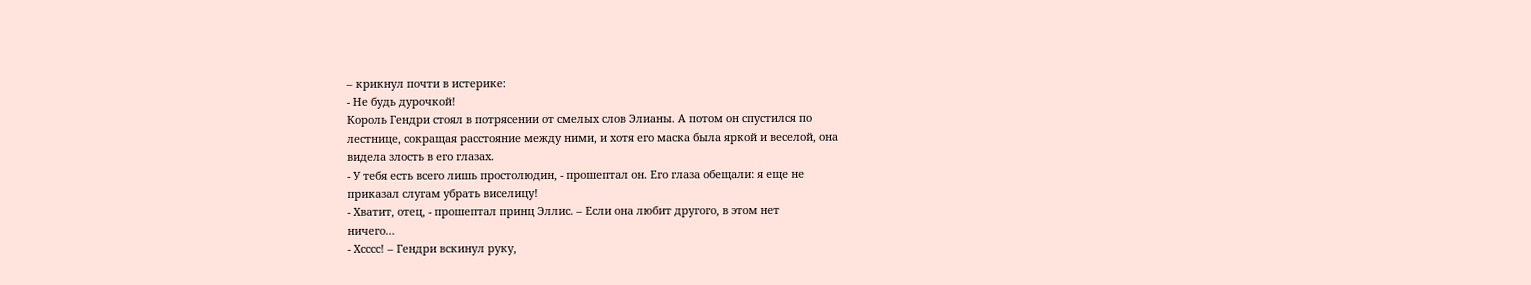– крикнул почти в истерике:
- Не будь дурочкой!
Король Гендри стоял в потрясении от смелых слов Элианы. А потом он спустился по
лестнице, сокращая расстояние между ними, и хотя его маска была яркой и веселой, она
видела злость в его глазах.
- У тебя есть всего лишь простолюдин, - прошептал он. Его глаза обещали: я еще не
приказал слугам убрать виселицу!
- Хватит, отец, - прошептал принц Эллис. – Если она любит другого, в этом нет
ничего…
- Хсссс! – Гендри вскинул руку,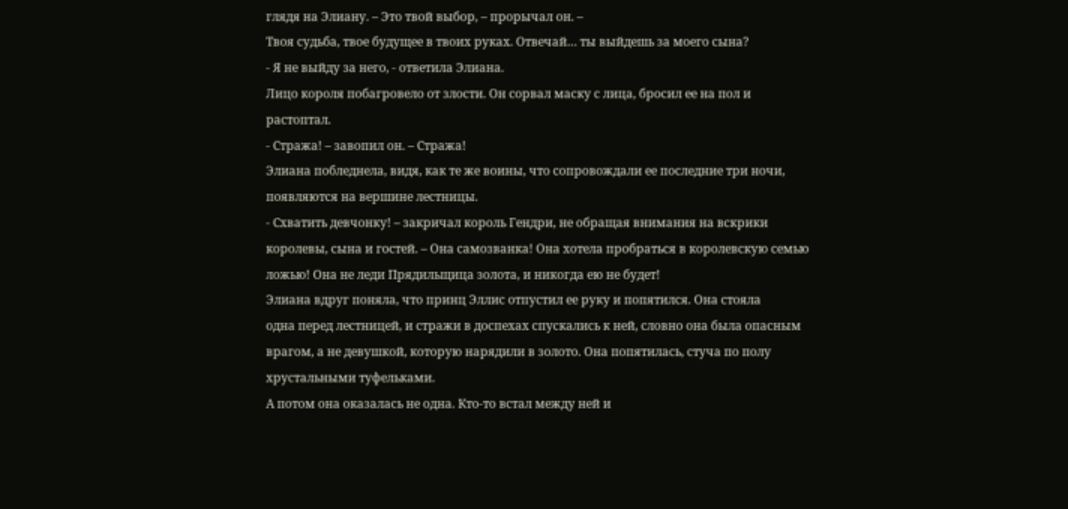глядя на Элиану. – Это твой выбор, – прорычал он. –
Твоя судьба, твое будущее в твоих руках. Отвечай… ты выйдешь за моего сына?
- Я не выйду за него, - ответила Элиана.
Лицо короля побагровело от злости. Он сорвал маску с лица, бросил ее на пол и
растоптал.
- Стража! – завопил он. – Стража!
Элиана побледнела, видя, как те же воины, что сопровождали ее последние три ночи,
появляются на вершине лестницы.
- Схватить девчонку! – закричал король Гендри, не обращая внимания на вскрики
королевы, сына и гостей. – Она самозванка! Она хотела пробраться в королевскую семью
ложью! Она не леди Прядильщица золота, и никогда ею не будет!
Элиана вдруг поняла, что принц Эллис отпустил ее руку и попятился. Она стояла
одна перед лестницей, и стражи в доспехах спускались к ней, словно она была опасным
врагом, а не девушкой, которую нарядили в золото. Она попятилась, стуча по полу
хрустальными туфельками.
А потом она оказалась не одна. Кто-то встал между ней и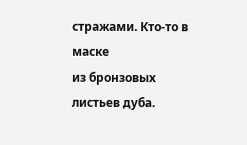стражами. Кто-то в маске
из бронзовых листьев дуба.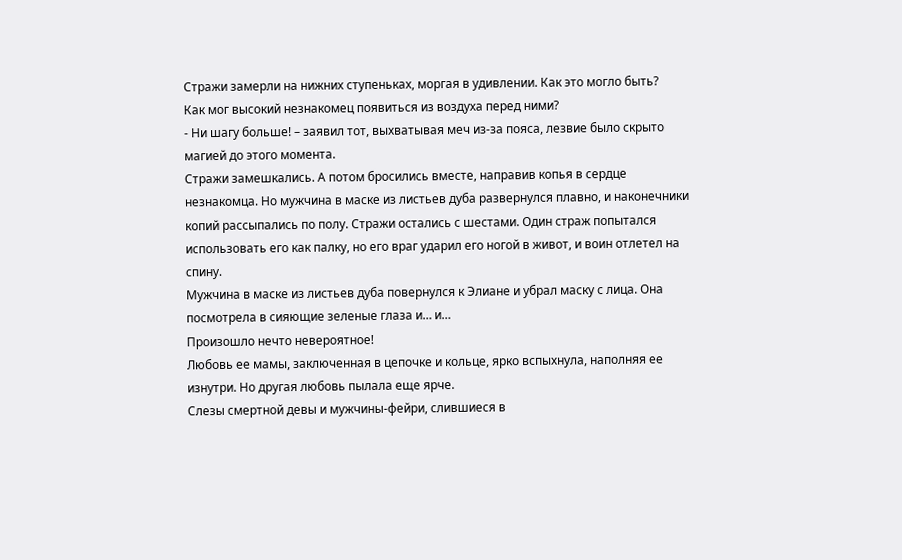Стражи замерли на нижних ступеньках, моргая в удивлении. Как это могло быть?
Как мог высокий незнакомец появиться из воздуха перед ними?
- Ни шагу больше! – заявил тот, выхватывая меч из-за пояса, лезвие было скрыто
магией до этого момента.
Стражи замешкались. А потом бросились вместе, направив копья в сердце
незнакомца. Но мужчина в маске из листьев дуба развернулся плавно, и наконечники
копий рассыпались по полу. Стражи остались с шестами. Один страж попытался
использовать его как палку, но его враг ударил его ногой в живот, и воин отлетел на
спину.
Мужчина в маске из листьев дуба повернулся к Элиане и убрал маску с лица. Она
посмотрела в сияющие зеленые глаза и… и…
Произошло нечто невероятное!
Любовь ее мамы, заключенная в цепочке и кольце, ярко вспыхнула, наполняя ее
изнутри. Но другая любовь пылала еще ярче.
Слезы смертной девы и мужчины-фейри, слившиеся в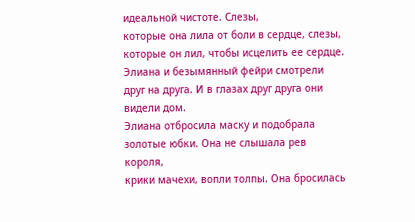идеальной чистоте. Слезы,
которые она лила от боли в сердце, слезы, которые он лил, чтобы исцелить ее сердце.
Элиана и безымянный фейри смотрели друг на друга. И в глазах друг друга они
видели дом.
Элиана отбросила маску и подобрала золотые юбки. Она не слышала рев короля,
крики мачехи, вопли толпы. Она бросилась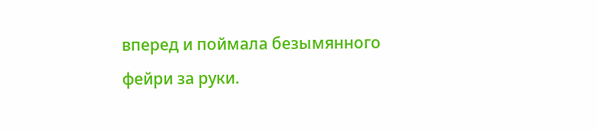вперед и поймала безымянного фейри за руки.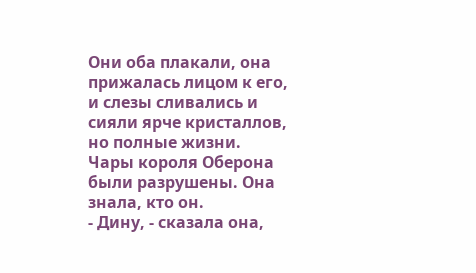Они оба плакали, она прижалась лицом к его, и слезы сливались и сияли ярче кристаллов,
но полные жизни.
Чары короля Оберона были разрушены. Она знала, кто он.
- Дину, - сказала она,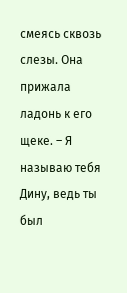смеясь сквозь слезы. Она прижала ладонь к его щеке. – Я
называю тебя Дину, ведь ты был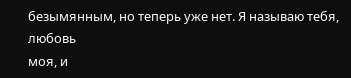безымянным, но теперь уже нет. Я называю тебя, любовь
моя, и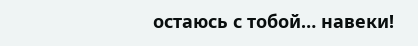остаюсь с тобой… навеки!